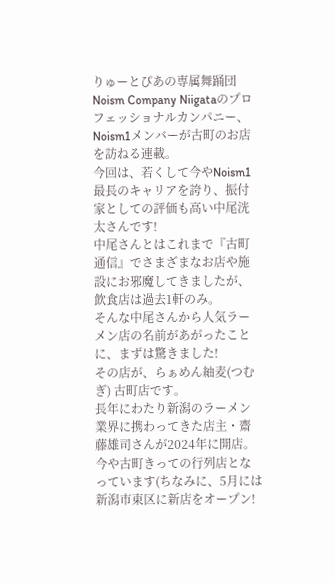りゅーとぴあの専属舞踊団Noism Company Niigataのプロフェッショナルカンパニー、Noism1メンバーが古町のお店を訪ねる連載。
今回は、若くして今やNoism1最長のキャリアを誇り、振付家としての評価も高い中尾洸太さんです!
中尾さんとはこれまで『古町通信』でさまざまなお店や施設にお邪魔してきましたが、飲食店は過去1軒のみ。
そんな中尾さんから人気ラーメン店の名前があがったことに、まずは驚きました!
その店が、らぁめん紬麦(つむぎ) 古町店です。
長年にわたり新潟のラーメン業界に携わってきた店主・齋藤雄司さんが2024年に開店。
今や古町きっての行列店となっています(ちなみに、5月には新潟市東区に新店をオープン!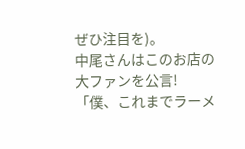ぜひ注目を)。
中尾さんはこのお店の大ファンを公言!
「僕、これまでラーメ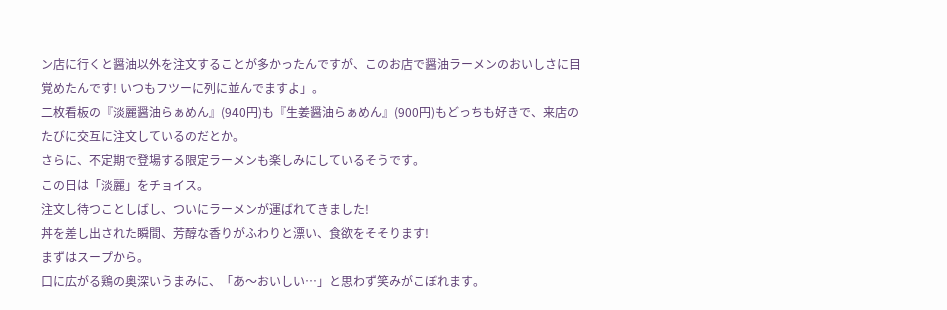ン店に行くと醤油以外を注文することが多かったんですが、このお店で醤油ラーメンのおいしさに目覚めたんです! いつもフツーに列に並んでますよ」。
二枚看板の『淡麗醤油らぁめん』(940円)も『生姜醤油らぁめん』(900円)もどっちも好きで、来店のたびに交互に注文しているのだとか。
さらに、不定期で登場する限定ラーメンも楽しみにしているそうです。
この日は「淡麗」をチョイス。
注文し待つことしばし、ついにラーメンが運ばれてきました!
丼を差し出された瞬間、芳醇な香りがふわりと漂い、食欲をそそります!
まずはスープから。
口に広がる鶏の奥深いうまみに、「あ〜おいしい…」と思わず笑みがこぼれます。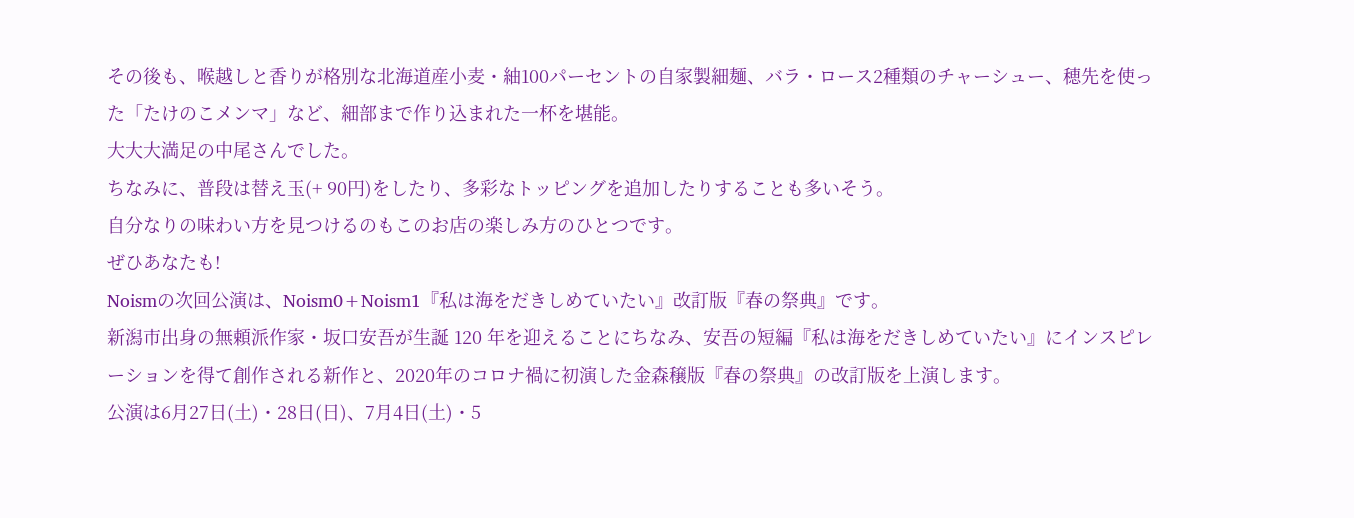その後も、喉越しと香りが格別な北海道産小麦・紬100パーセントの自家製細麺、バラ・ロース2種類のチャーシュー、穂先を使った「たけのこメンマ」など、細部まで作り込まれた一杯を堪能。
大大大満足の中尾さんでした。
ちなみに、普段は替え玉(+ 90円)をしたり、多彩なトッピングを追加したりすることも多いそう。
自分なりの味わい方を見つけるのもこのお店の楽しみ方のひとつです。
ぜひあなたも!
Noismの次回公演は、Noism0+Noism1『私は海をだきしめていたい』改訂版『春の祭典』です。
新潟市出身の無頼派作家・坂口安吾が生誕 120 年を迎えることにちなみ、安吾の短編『私は海をだきしめていたい』にインスピレーションを得て創作される新作と、2020年のコロナ禍に初演した金森穣版『春の祭典』の改訂版を上演します。
公演は6月27日(土)・28日(日)、7月4日(土)・5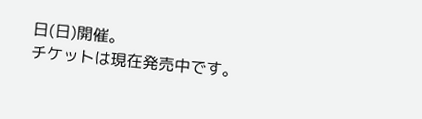日(日)開催。
チケットは現在発売中です。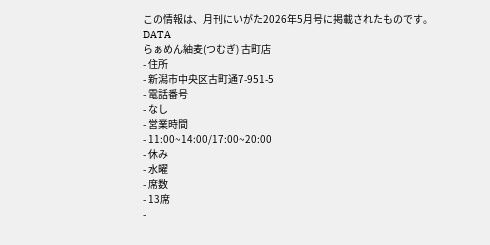この情報は、月刊にいがた2026年5月号に掲載されたものです。
DATA
らぁめん紬麦(つむぎ) 古町店
- 住所
- 新潟市中央区古町通7-951-5
- 電話番号
- なし
- 営業時間
- 11:00~14:00/17:00~20:00
- 休み
- 水曜
- 席数
- 13席
-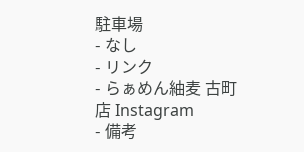駐車場
- なし
- リンク
- らぁめん紬麦 古町店 Instagram
- 備考